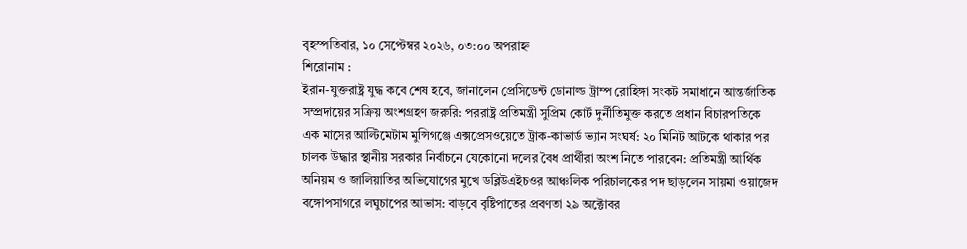বৃহস্পতিবার, ১০ সেপ্টেম্বর ২০২৬, ০৩:০০ অপরাহ্ন
শিরোনাম :
ইরান-যুক্তরাষ্ট্র যুদ্ধ কবে শেষ হবে, জানালেন প্রেসিডেন্ট ডোনাল্ড ট্রাম্প রোহিঙ্গা সংকট সমাধানে আন্তর্জাতিক সম্প্রদায়ের সক্রিয় অংশগ্রহণ জরুরি: পররাষ্ট্র প্রতিমন্ত্রী সুপ্রিম কোর্ট দুর্নীতিমুক্ত করতে প্রধান বিচারপতিকে এক মাসের আল্টিমেটাম মুন্সিগঞ্জে এক্সপ্রেসওয়েতে ট্রাক-কাভার্ড ভ্যান সংঘর্ষ: ২০ মিনিট আটকে থাকার পর চালক উদ্ধার স্থানীয় সরকার নির্বাচনে যেকোনো দলের বৈধ প্রার্থীরা অংশ নিতে পারবেন: প্রতিমন্ত্রী আর্থিক অনিয়ম ও জালিয়াতির অভিযোগের মুখে ডব্লিউএইচওর আঞ্চলিক পরিচালকের পদ ছাড়লেন সায়মা ওয়াজেদ বঙ্গোপসাগরে লঘুচাপের আভাস: বাড়বে বৃষ্টিপাতের প্রবণতা ২৯ অক্টোবর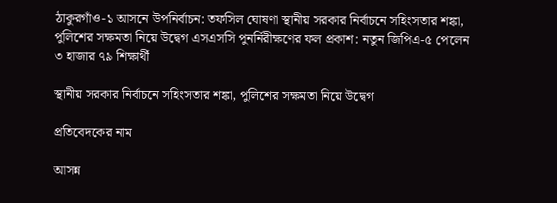ঠাকুরগাঁও-১ আসনে উপনির্বাচন: তফসিল ঘোষণা স্থানীয় সরকার নির্বাচনে সহিংসতার শঙ্কা, পুলিশের সক্ষমতা নিয়ে উদ্বেগ এসএসসি পুনর্নিরীক্ষণের ফল প্রকাশ: নতুন জিপিএ-৫ পেলেন ৩ হাজার ৭৯ শিক্ষার্থী

স্থানীয় সরকার নির্বাচনে সহিংসতার শঙ্কা, পুলিশের সক্ষমতা নিয়ে উদ্বেগ

প্রতিবেদকের নাম

আসন্ন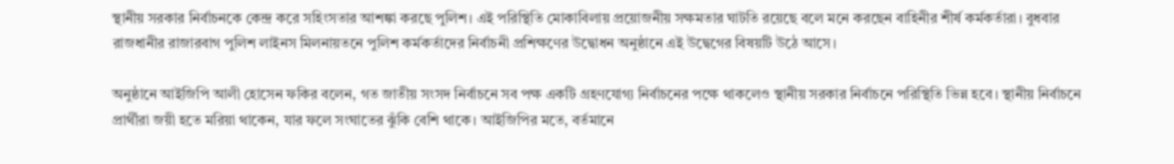স্থানীয় সরকার নির্বাচনকে কেন্দ্র করে সহিংসতার আশঙ্কা করছে পুলিশ। এই পরিস্থিতি মোকাবিলায় প্রয়োজনীয় সক্ষমতার ঘাটতি রয়েছে বলে মনে করছেন বাহিনীর শীর্ষ কর্মকর্তারা। বুধবার রাজধানীর রাজারবাগ পুলিশ লাইনস মিলনায়তনে পুলিশ কর্মকর্তাদের নির্বাচনী প্রশিক্ষণের উদ্বোধন অনুষ্ঠানে এই উদ্বেগের বিষয়টি উঠে আসে।

অনুষ্ঠানে আইজিপি আলী হোসেন ফকির বলেন, গত জাতীয় সংসদ নির্বাচনে সব পক্ষ একটি গ্রহণযোগ্য নির্বাচনের পক্ষে থাকলেও স্থানীয় সরকার নির্বাচনে পরিস্থিতি ভিন্ন হবে। স্থানীয় নির্বাচনে প্রার্থীরা জয়ী হতে মরিয়া থাকেন, যার ফলে সংঘাতের ঝুঁকি বেশি থাকে। আইজিপির মতে, বর্তমানে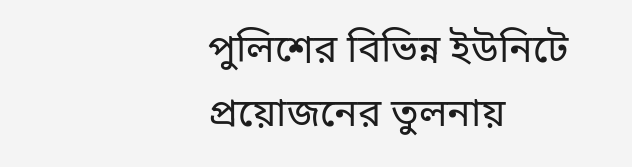পুলিশের বিভিন্ন ইউনিটে প্রয়োজনের তুলনায়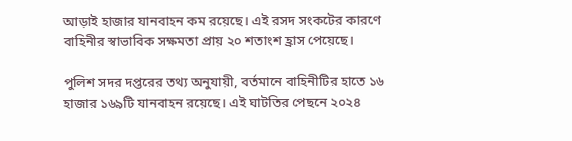আড়াই হাজার যানবাহন কম রয়েছে। এই রসদ সংকটের কারণে বাহিনীর স্বাভাবিক সক্ষমতা প্রায় ২০ শতাংশ হ্রাস পেয়েছে।

পুলিশ সদর দপ্তরের তথ্য অনুযায়ী, বর্তমানে বাহিনীটির হাতে ১৬ হাজার ১৬৯টি যানবাহন রয়েছে। এই ঘাটতির পেছনে ২০২৪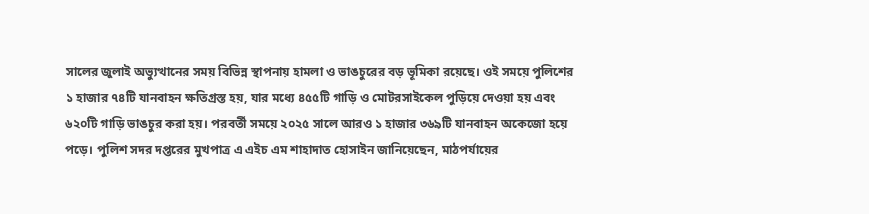সালের জুলাই অভ্যুত্থানের সময় বিভিন্ন স্থাপনায় হামলা ও ভাঙচুরের বড় ভূমিকা রয়েছে। ওই সময়ে পুলিশের ১ হাজার ৭৪টি যানবাহন ক্ষতিগ্রস্ত হয়, যার মধ্যে ৪৫৫টি গাড়ি ও মোটরসাইকেল পুড়িয়ে দেওয়া হয় এবং ৬২০টি গাড়ি ভাঙচুর করা হয়। পরবর্তী সময়ে ২০২৫ সালে আরও ১ হাজার ৩৬৯টি যানবাহন অকেজো হয়ে পড়ে। পুলিশ সদর দপ্তরের মুখপাত্র এ এইচ এম শাহাদাত হোসাইন জানিয়েছেন, মাঠপর্যায়ের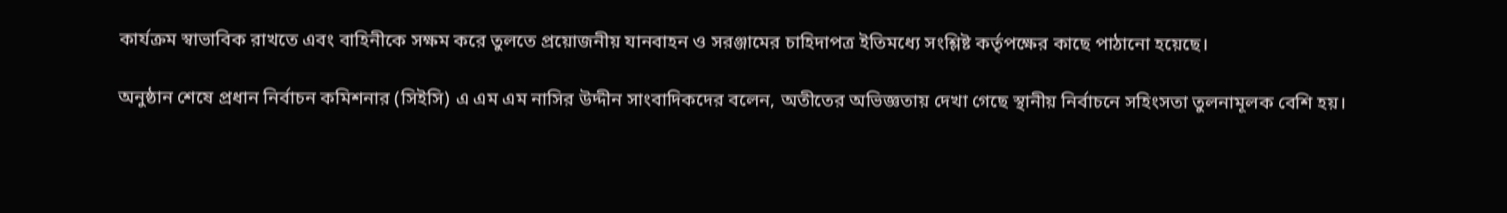কার্যক্রম স্বাভাবিক রাখতে এবং বাহিনীকে সক্ষম করে তুলতে প্রয়োজনীয় যানবাহন ও সরঞ্জামের চাহিদাপত্র ইতিমধ্যে সংশ্লিষ্ট কর্তৃপক্ষের কাছে পাঠানো হয়েছে।

অনুষ্ঠান শেষে প্রধান নির্বাচন কমিশনার (সিইসি) এ এম এম নাসির উদ্দীন সাংবাদিকদের বলেন, অতীতের অভিজ্ঞতায় দেখা গেছে স্থানীয় নির্বাচনে সহিংসতা তুলনামূলক বেশি হয়।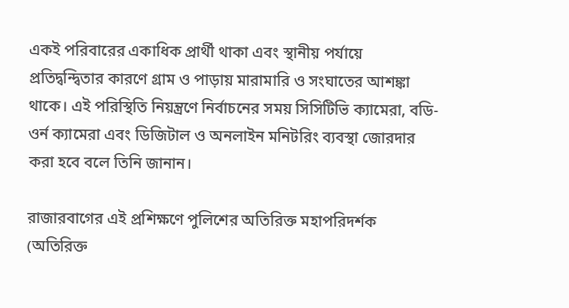একই পরিবারের একাধিক প্রার্থী থাকা এবং স্থানীয় পর্যায়ে প্রতিদ্বন্দ্বিতার কারণে গ্রাম ও পাড়ায় মারামারি ও সংঘাতের আশঙ্কা থাকে। এই পরিস্থিতি নিয়ন্ত্রণে নির্বাচনের সময় সিসিটিভি ক্যামেরা, বডি-ওর্ন ক্যামেরা এবং ডিজিটাল ও অনলাইন মনিটরিং ব্যবস্থা জোরদার করা হবে বলে তিনি জানান।

রাজারবাগের এই প্রশিক্ষণে পুলিশের অতিরিক্ত মহাপরিদর্শক (অতিরিক্ত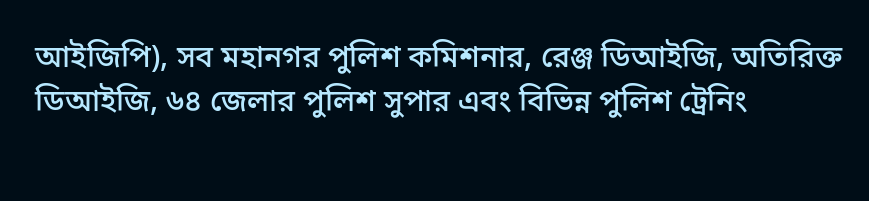আইজিপি), সব মহানগর পুলিশ কমিশনার, রেঞ্জ ডিআইজি, অতিরিক্ত ডিআইজি, ৬৪ জেলার পুলিশ সুপার এবং বিভিন্ন পুলিশ ট্রেনিং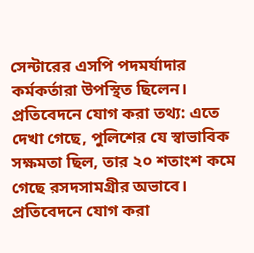সেন্টারের এসপি পদমর্যাদার কর্মকর্তারা উপস্থিত ছিলেন। প্রতিবেদনে যোগ করা তথ্য: এতে দেখা গেছে, পুলিশের যে স্বাভাবিক সক্ষমতা ছিল, তার ২০ শতাংশ কমে গেছে রসদসামগ্রীর অভাবে। প্রতিবেদনে যোগ করা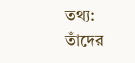তথ্য: তাঁদের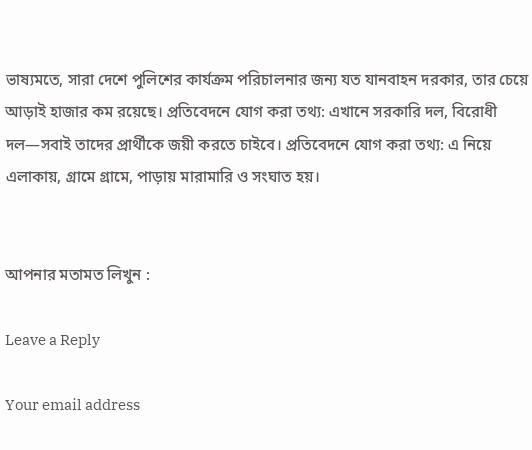ভাষ্যমতে, সারা দেশে পুলিশের কার্যক্রম পরিচালনার জন্য যত যানবাহন দরকার, তার চেয়ে আড়াই হাজার কম রয়েছে। প্রতিবেদনে যোগ করা তথ্য: এখানে সরকারি দল, বিরোধী দল—সবাই তাদের প্রার্থীকে জয়ী করতে চাইবে। প্রতিবেদনে যোগ করা তথ্য: এ নিয়ে এলাকায়, গ্রামে গ্রামে, পাড়ায় মারামারি ও সংঘাত হয়।


আপনার মতামত লিখুন :

Leave a Reply

Your email address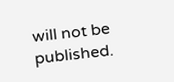will not be published.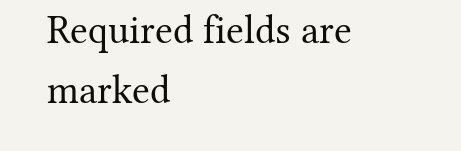Required fields are marked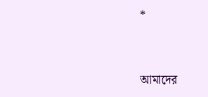*


আমাদের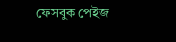ফেসবুক পেইজ